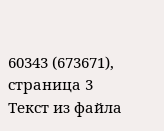60343 (673671), страница 3
Текст из файла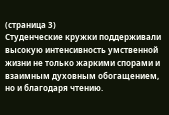(страница 3)
Студенческие кружки поддерживали высокую интенсивность умственной жизни не только жаркими спорами и взаимным духовным обогащением, но и благодаря чтению.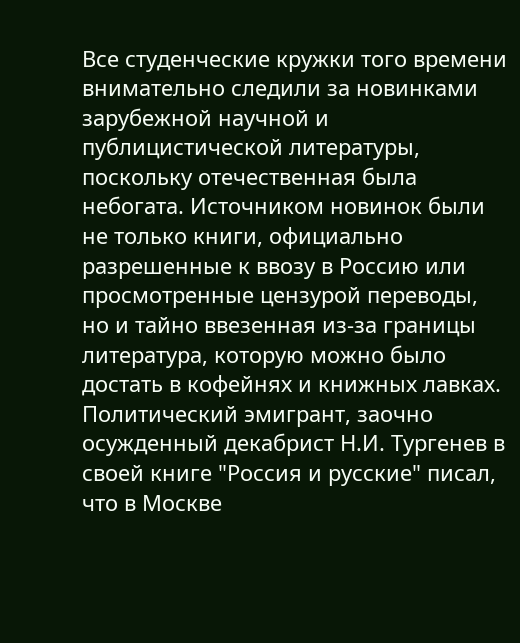Все студенческие кружки того времени внимательно следили за новинками зарубежной научной и публицистической литературы, поскольку отечественная была небогата. Источником новинок были не только книги, официально разрешенные к ввозу в Россию или просмотренные цензурой переводы, но и тайно ввезенная из-за границы литература, которую можно было достать в кофейнях и книжных лавках. Политический эмигрант, заочно осужденный декабрист Н.И. Тургенев в своей книге "Россия и русские" писал, что в Москве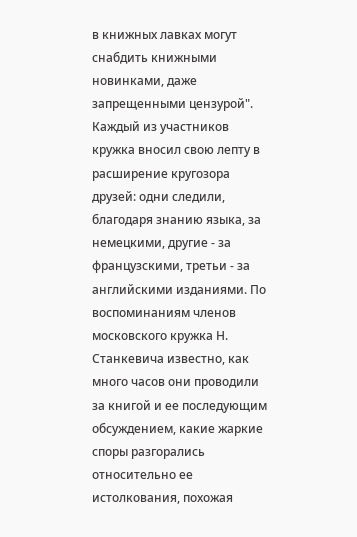в книжных лавках могут снабдить книжными новинками, даже запрещенными цензурой". Каждый из участников кружка вносил свою лепту в расширение кругозора друзей: одни следили, благодаря знанию языка, за немецкими, другие - за французскими, третьи - за английскими изданиями. По воспоминаниям членов московского кружка Н. Станкевича известно, как много часов они проводили за книгой и ее последующим обсуждением, какие жаркие споры разгорались относительно ее истолкования, похожая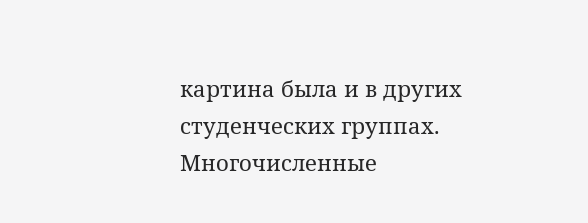картина была и в других студенческих группах. Многочисленные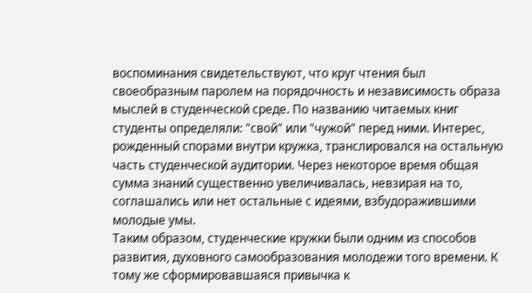воспоминания свидетельствуют, что круг чтения был своеобразным паролем на порядочность и независимость образа мыслей в студенческой среде. По названию читаемых книг студенты определяли: "свой" или "чужой" перед ними. Интерес, рожденный спорами внутри кружка, транслировался на остальную часть студенческой аудитории. Через некоторое время общая сумма знаний существенно увеличивалась, невзирая на то, соглашались или нет остальные с идеями, взбудоражившими молодые умы.
Таким образом, студенческие кружки были одним из способов развития, духовного самообразования молодежи того времени. К тому же сформировавшаяся привычка к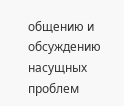общению и обсуждению насущных проблем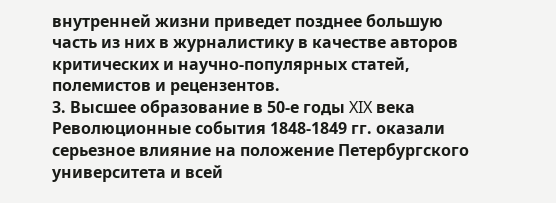внутренней жизни приведет позднее большую часть из них в журналистику в качестве авторов критических и научно-популярных статей, полемистов и рецензентов.
3. Высшее образование в 50-е годы XIX века
Революционные события 1848-1849 гг. оказали серьезное влияние на положение Петербургского университета и всей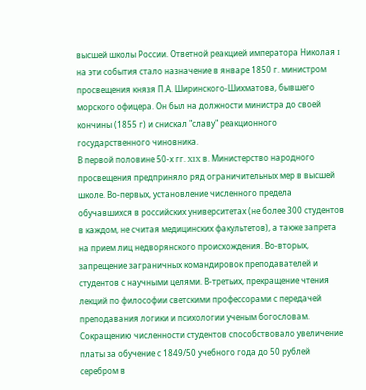высшей школы России. Ответной реакцией императора Николая I на эти события стало назначение в январе 1850 г. министром просвещения князя П.А. Ширинского-Шихматова, бывшего морского офицера. Он был на должности министра до своей кончины (1855 г) и снискал "славу" реакционного государственного чиновника.
В первой половине 50-х гг. XIX в. Министерство народного просвещения предприняло ряд ограничительных мер в высшей школе. Во-первых, установление численного предела обучавшихся в российских университетах (не более 300 студентов в каждом, не считая медицинских факультетов), а также запрета на прием лиц недворянского происхождения. Во-вторых, запрещение заграничных командировок преподавателей и студентов с научными целями. В-третьих, прекращение чтения лекций по философии светскими профессорами с передачей преподавания логики и психологии ученым богословам.
Сокращению численности студентов способствовало увеличение платы за обучение с 1849/50 учебного года до 50 рублей серебром в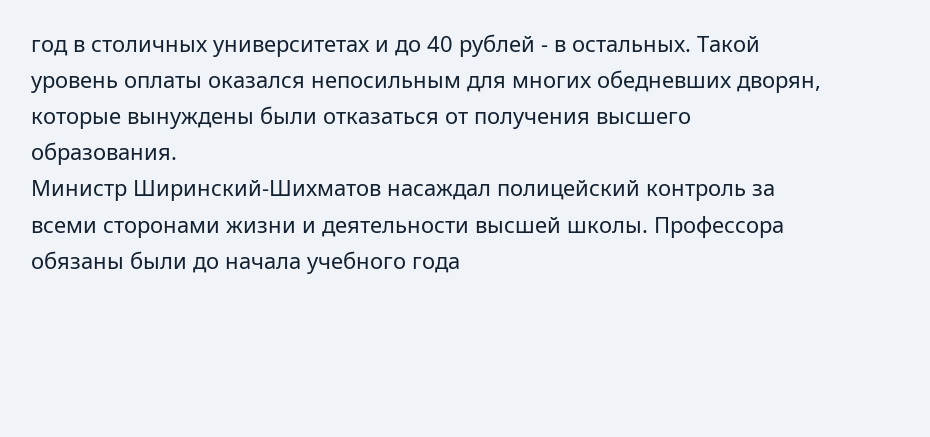год в столичных университетах и до 40 рублей - в остальных. Такой уровень оплаты оказался непосильным для многих обедневших дворян, которые вынуждены были отказаться от получения высшего образования.
Министр Ширинский-Шихматов насаждал полицейский контроль за всеми сторонами жизни и деятельности высшей школы. Профессора обязаны были до начала учебного года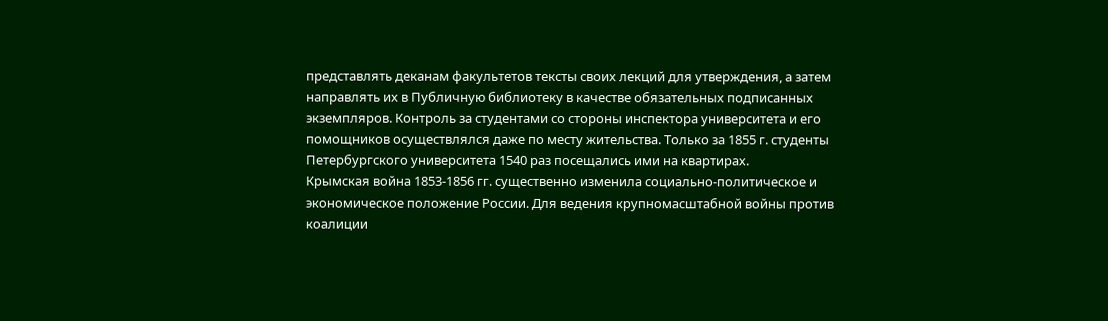представлять деканам факультетов тексты своих лекций для утверждения, а затем направлять их в Публичную библиотеку в качестве обязательных подписанных экземпляров. Контроль за студентами со стороны инспектора университета и его помощников осуществлялся даже по месту жительства. Только за 1855 г. студенты Петербургского университета 1540 раз посещались ими на квартирах.
Крымская война 1853-1856 гг. существенно изменила социально-политическое и экономическое положение России. Для ведения крупномасштабной войны против коалиции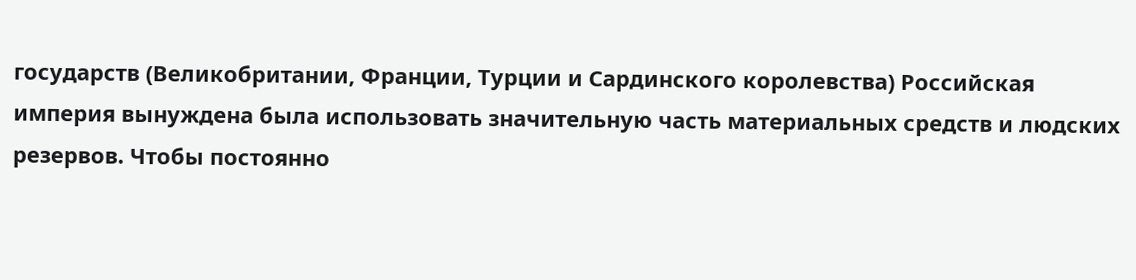государств (Великобритании, Франции, Турции и Сардинского королевства) Российская империя вынуждена была использовать значительную часть материальных средств и людских резервов. Чтобы постоянно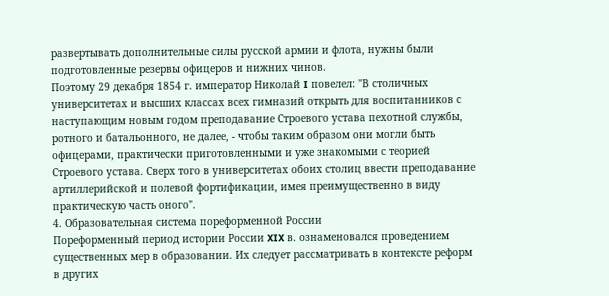развертывать дополнительные силы русской армии и флота, нужны были подготовленные резервы офицеров и нижних чинов.
Поэтому 29 декабря 1854 г. император Николай I повелел: "В столичных университетах и высших классах всех гимназий открыть для воспитанников с наступающим новым годом преподавание Строевого устава пехотной службы, ротного и батальонного, не далее, - чтобы таким образом они могли быть офицерами, практически приготовленными и уже знакомыми с теорией Строевого устава. Сверх того в университетах обоих столиц ввести преподавание артиллерийской и полевой фортификации, имея преимущественно в виду практическую часть оного".
4. Образовательная система пореформенной России
Пореформенный период истории России XIX в. ознаменовался проведением существенных мер в образовании. Их следует рассматривать в контексте реформ в других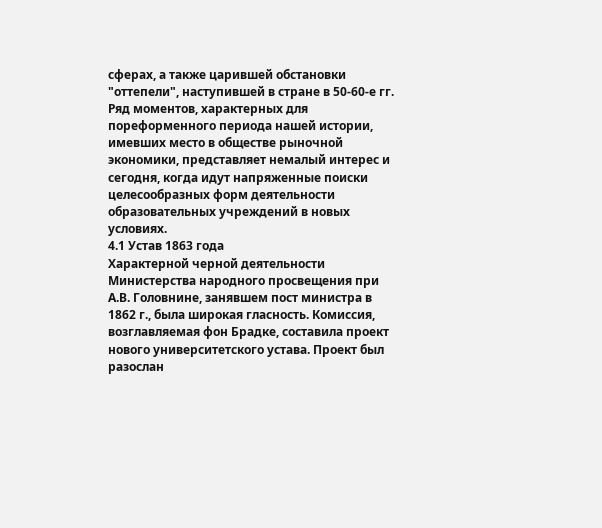сферах, а также царившей обстановки "оттепели", наступившей в стране в 50-60-е гг. Ряд моментов, характерных для пореформенного периода нашей истории, имевших место в обществе рыночной экономики, представляет немалый интерес и сегодня, когда идут напряженные поиски целесообразных форм деятельности образовательных учреждений в новых условиях.
4.1 Устав 1863 года
Характерной черной деятельности Министерства народного просвещения при А.В. Головнине, занявшем пост министра в 1862 г., была широкая гласность. Комиссия, возглавляемая фон Брадке, составила проект нового университетского устава. Проект был разослан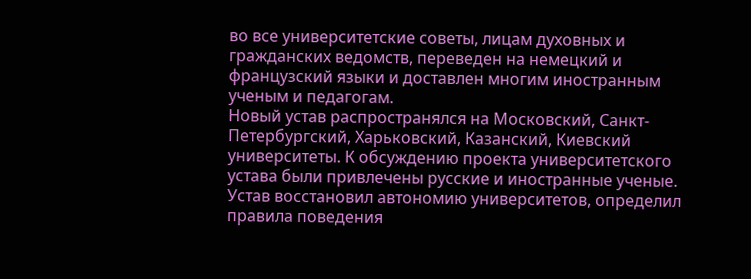во все университетские советы, лицам духовных и гражданских ведомств, переведен на немецкий и французский языки и доставлен многим иностранным ученым и педагогам.
Новый устав распространялся на Московский, Санкт-Петербургский, Харьковский, Казанский, Киевский университеты. К обсуждению проекта университетского устава были привлечены русские и иностранные ученые. Устав восстановил автономию университетов, определил правила поведения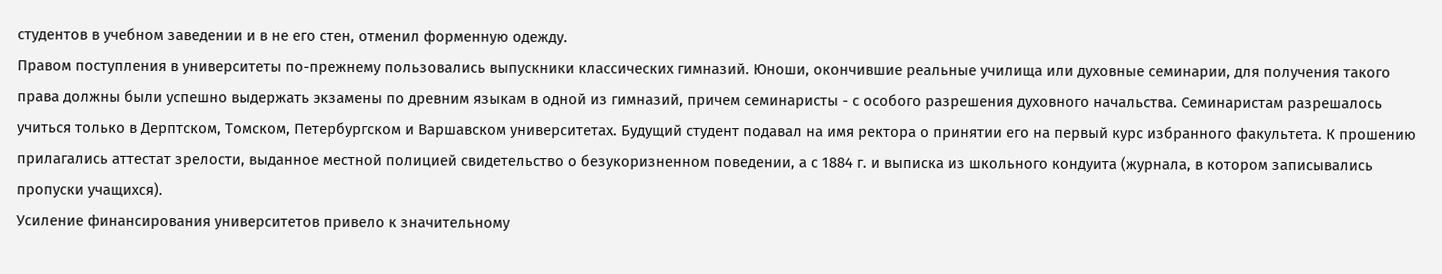студентов в учебном заведении и в не его стен, отменил форменную одежду.
Правом поступления в университеты по-прежнему пользовались выпускники классических гимназий. Юноши, окончившие реальные училища или духовные семинарии, для получения такого права должны были успешно выдержать экзамены по древним языкам в одной из гимназий, причем семинаристы - с особого разрешения духовного начальства. Семинаристам разрешалось учиться только в Дерптском, Томском, Петербургском и Варшавском университетах. Будущий студент подавал на имя ректора о принятии его на первый курс избранного факультета. К прошению прилагались аттестат зрелости, выданное местной полицией свидетельство о безукоризненном поведении, а с 1884 г. и выписка из школьного кондуита (журнала, в котором записывались пропуски учащихся).
Усиление финансирования университетов привело к значительному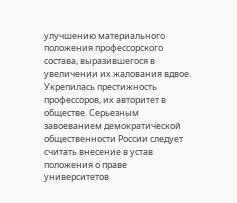улучшению материального положения профессорского состава, выразившегося в увеличении их жалования вдвое. Укрепилась престижность профессоров, их авторитет в обществе. Серьезным завоеванием демократической общественности России следует считать внесение в устав положения о праве университетов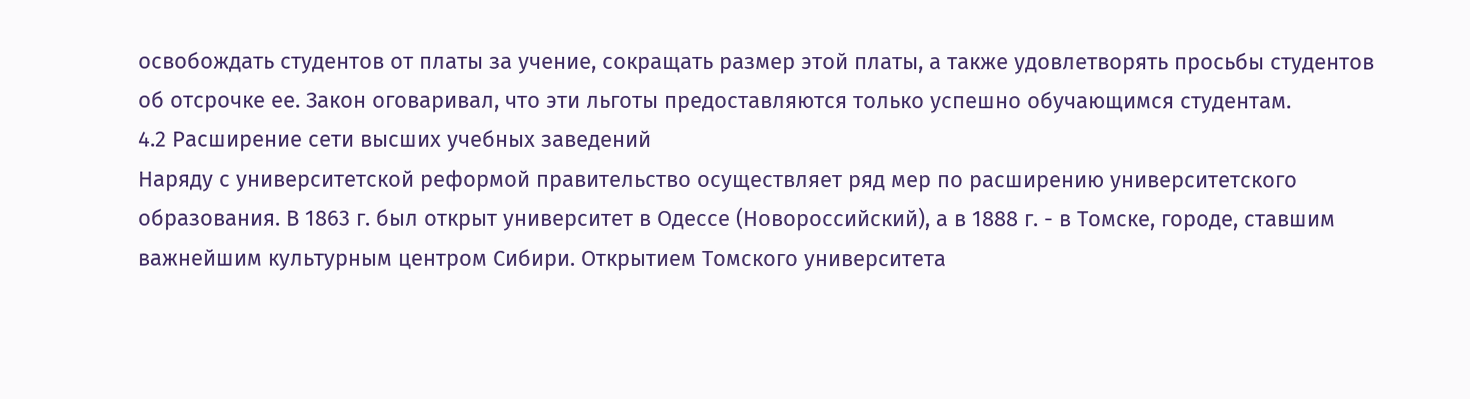освобождать студентов от платы за учение, сокращать размер этой платы, а также удовлетворять просьбы студентов об отсрочке ее. Закон оговаривал, что эти льготы предоставляются только успешно обучающимся студентам.
4.2 Расширение сети высших учебных заведений
Наряду с университетской реформой правительство осуществляет ряд мер по расширению университетского образования. В 1863 г. был открыт университет в Одессе (Новороссийский), а в 1888 г. - в Томске, городе, ставшим важнейшим культурным центром Сибири. Открытием Томского университета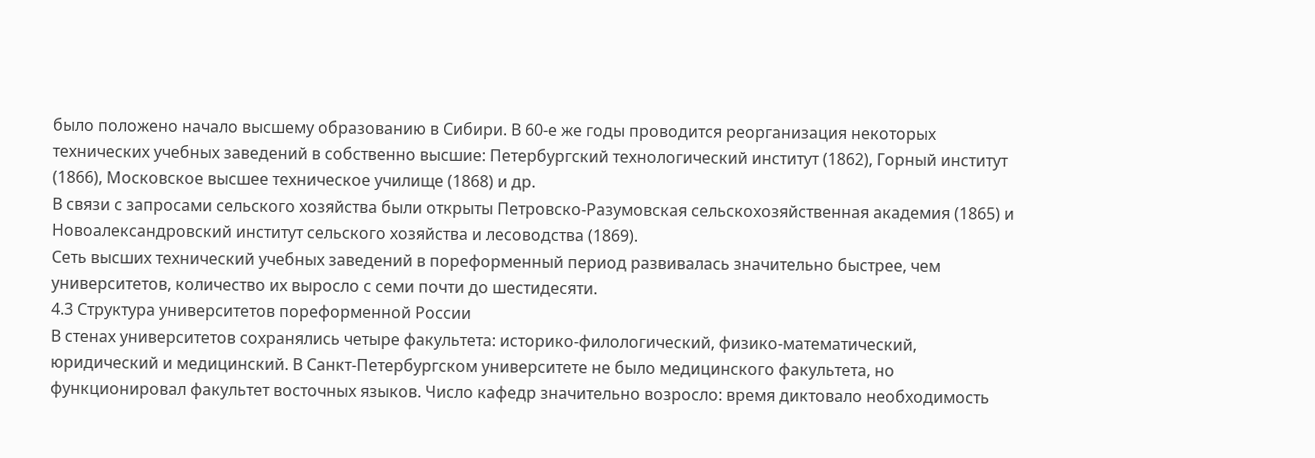было положено начало высшему образованию в Сибири. В 60-е же годы проводится реорганизация некоторых технических учебных заведений в собственно высшие: Петербургский технологический институт (1862), Горный институт (1866), Московское высшее техническое училище (1868) и др.
В связи с запросами сельского хозяйства были открыты Петровско-Разумовская сельскохозяйственная академия (1865) и Новоалександровский институт сельского хозяйства и лесоводства (1869).
Сеть высших технический учебных заведений в пореформенный период развивалась значительно быстрее, чем университетов, количество их выросло с семи почти до шестидесяти.
4.3 Структура университетов пореформенной России
В стенах университетов сохранялись четыре факультета: историко-филологический, физико-математический, юридический и медицинский. В Санкт-Петербургском университете не было медицинского факультета, но функционировал факультет восточных языков. Число кафедр значительно возросло: время диктовало необходимость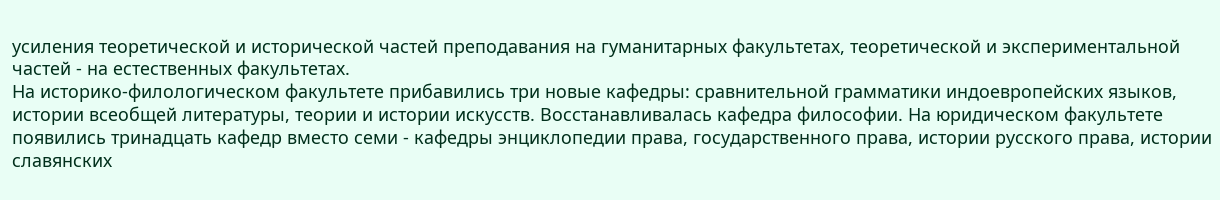усиления теоретической и исторической частей преподавания на гуманитарных факультетах, теоретической и экспериментальной частей - на естественных факультетах.
На историко-филологическом факультете прибавились три новые кафедры: сравнительной грамматики индоевропейских языков, истории всеобщей литературы, теории и истории искусств. Восстанавливалась кафедра философии. На юридическом факультете появились тринадцать кафедр вместо семи - кафедры энциклопедии права, государственного права, истории русского права, истории славянских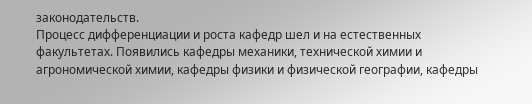законодательств.
Процесс дифференциации и роста кафедр шел и на естественных факультетах. Появились кафедры механики, технической химии и агрономической химии, кафедры физики и физической географии, кафедры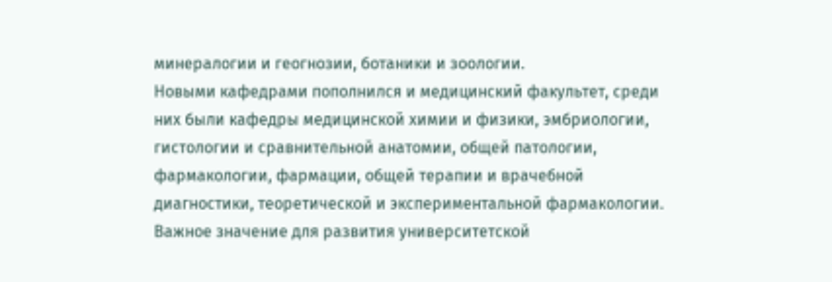минералогии и геогнозии, ботаники и зоологии.
Новыми кафедрами пополнился и медицинский факультет, среди них были кафедры медицинской химии и физики, эмбриологии, гистологии и сравнительной анатомии, общей патологии, фармакологии, фармации, общей терапии и врачебной диагностики, теоретической и экспериментальной фармакологии.
Важное значение для развития университетской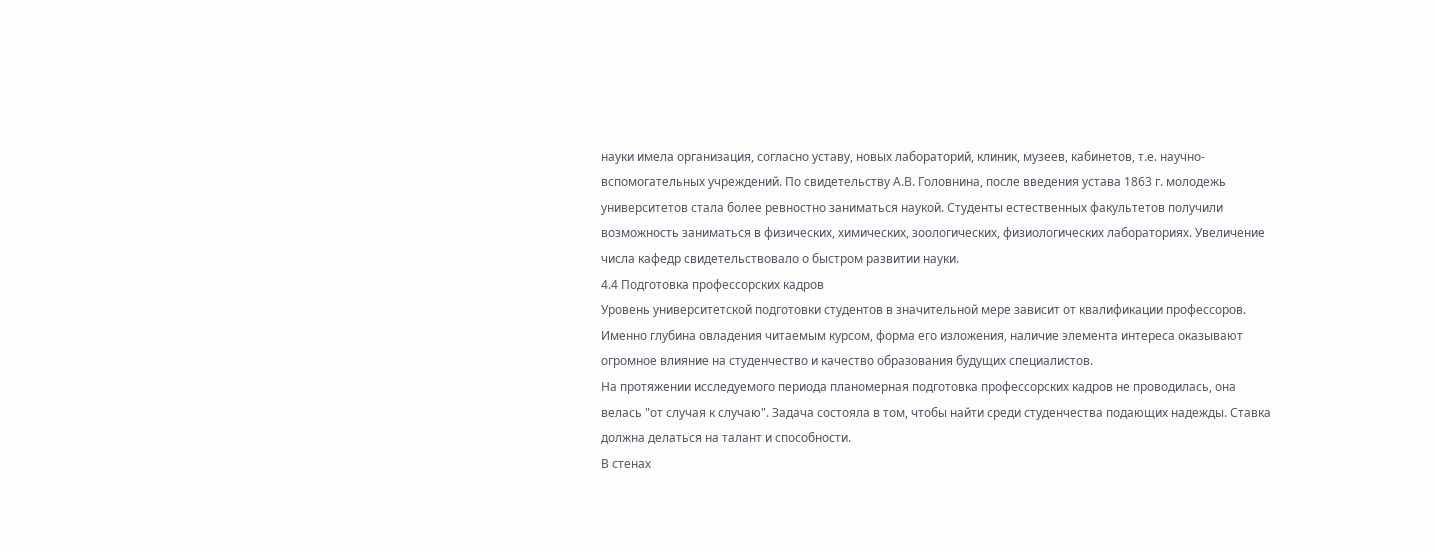науки имела организация, согласно уставу, новых лабораторий, клиник, музеев, кабинетов, т.е. научно-вспомогательных учреждений. По свидетельству А.В. Головнина, после введения устава 1863 г. молодежь университетов стала более ревностно заниматься наукой. Студенты естественных факультетов получили возможность заниматься в физических, химических, зоологических, физиологических лабораториях. Увеличение числа кафедр свидетельствовало о быстром развитии науки.
4.4 Подготовка профессорских кадров
Уровень университетской подготовки студентов в значительной мере зависит от квалификации профессоров. Именно глубина овладения читаемым курсом, форма его изложения, наличие элемента интереса оказывают огромное влияние на студенчество и качество образования будущих специалистов.
На протяжении исследуемого периода планомерная подготовка профессорских кадров не проводилась, она велась "от случая к случаю". Задача состояла в том, чтобы найти среди студенчества подающих надежды. Ставка должна делаться на талант и способности.
В стенах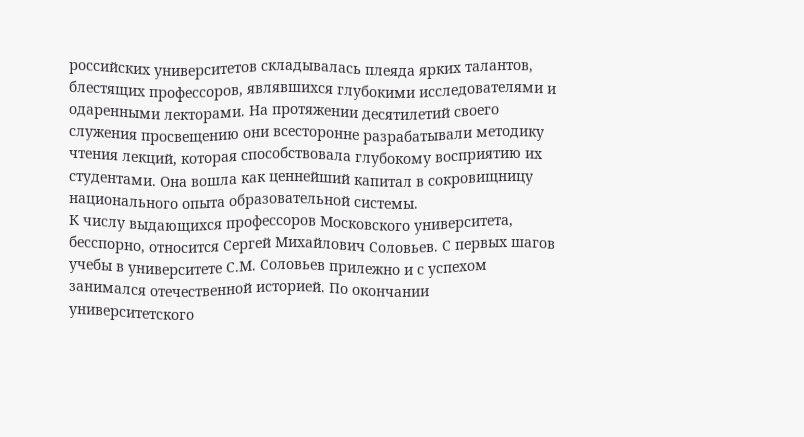российских университетов складывалась плеяда ярких талантов, блестящих профессоров, являвшихся глубокими исследователями и одаренными лекторами. На протяжении десятилетий своего служения просвещению они всесторонне разрабатывали методику чтения лекций, которая способствовала глубокому восприятию их студентами. Она вошла как ценнейший капитал в сокровищницу национального опыта образовательной системы.
К числу выдающихся профессоров Московского университета, бесспорно, относится Сергей Михайлович Соловьев. С первых шагов учебы в университете С.М. Соловьев прилежно и с успехом занимался отечественной историей. По окончании университетского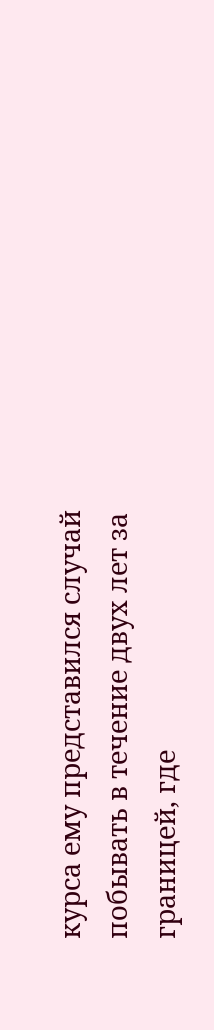курса ему представился случай побывать в течение двух лет за границей, где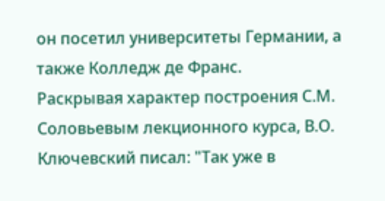он посетил университеты Германии, а также Колледж де Франс.
Раскрывая характер построения С.М. Соловьевым лекционного курса, В.О. Ключевский писал: "Так уже в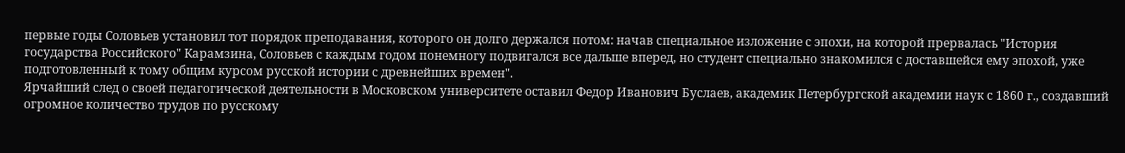первые годы Соловьев установил тот порядок преподавания, которого он долго держался потом: начав специальное изложение с эпохи, на которой прервалась "История государства Российского" Карамзина, Соловьев с каждым годом понемногу подвигался все дальше вперед, но студент специально знакомился с доставшейся ему эпохой, уже подготовленный к тому общим курсом русской истории с древнейших времен".
Ярчайший след о своей педагогической деятельности в Московском университете оставил Федор Иванович Буслаев, академик Петербургской академии наук с 1860 г., создавший огромное количество трудов по русскому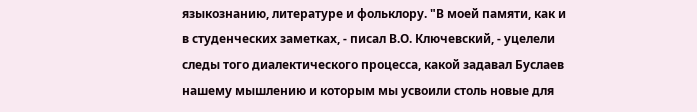языкознанию, литературе и фольклору. "В моей памяти, как и в студенческих заметках, - писал В.О. Ключевский, - уцелели следы того диалектического процесса, какой задавал Буслаев нашему мышлению и которым мы усвоили столь новые для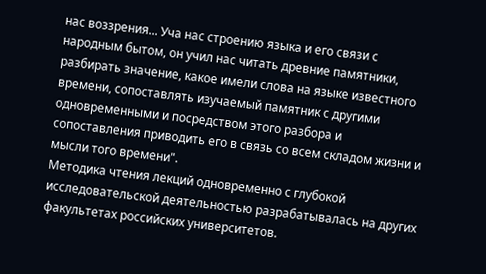нас воззрения... Уча нас строению языка и его связи с народным бытом, он учил нас читать древние памятники, разбирать значение, какое имели слова на языке известного времени, сопоставлять изучаемый памятник с другими одновременными и посредством этого разбора и сопоставления приводить его в связь со всем складом жизни и мысли того времени".
Методика чтения лекций одновременно с глубокой исследовательской деятельностью разрабатывалась на других факультетах российских университетов.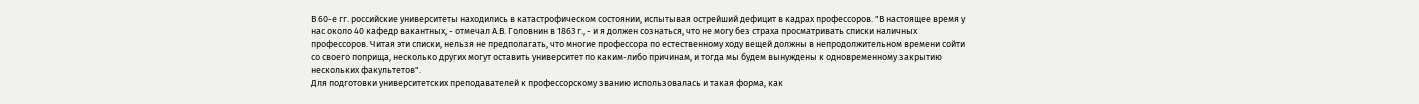В 60-е гг. российские университеты находились в катастрофическом состоянии, испытывая острейший дефицит в кадрах профессоров. "В настоящее время у нас около 40 кафедр вакантных, - отмечал А.В. Головнин в 1863 г., - и я должен сознаться, что не могу без страха просматривать списки наличных профессоров. Читая эти списки, нельзя не предполагать, что многие профессора по естественному ходу вещей должны в непродолжительном времени сойти со своего поприща, несколько других могут оставить университет по каким-либо причинам, и тогда мы будем вынуждены к одновременному закрытию нескольких факультетов".
Для подготовки университетских преподавателей к профессорскому званию использовалась и такая форма, как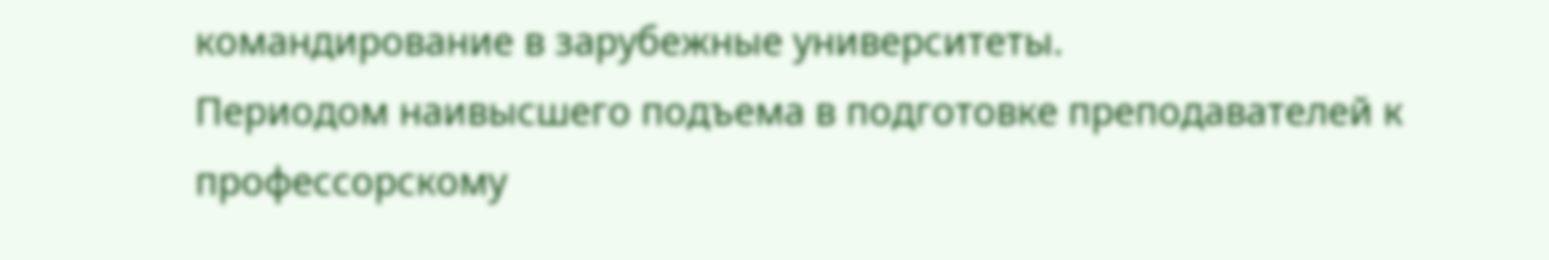командирование в зарубежные университеты.
Периодом наивысшего подъема в подготовке преподавателей к профессорскому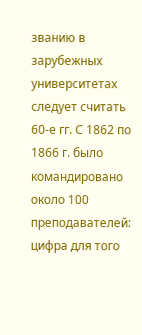званию в зарубежных университетах следует считать 60-е гг. С 1862 по 1866 г. было командировано около 100 преподавателей: цифра для того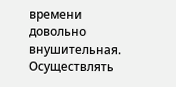времени довольно внушительная. Осуществлять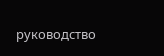руководство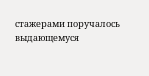стажерами поручалось выдающемуся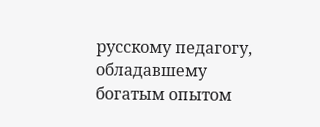русскому педагогу, обладавшему богатым опытом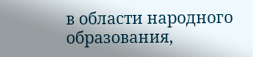в области народного образования,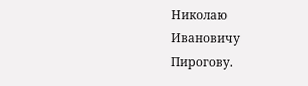Николаю Ивановичу Пирогову.